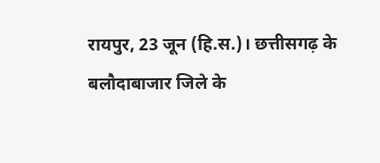रायपुर, 23 जून (हि.स.)। छत्तीसगढ़ के बलौदाबाजार जिले के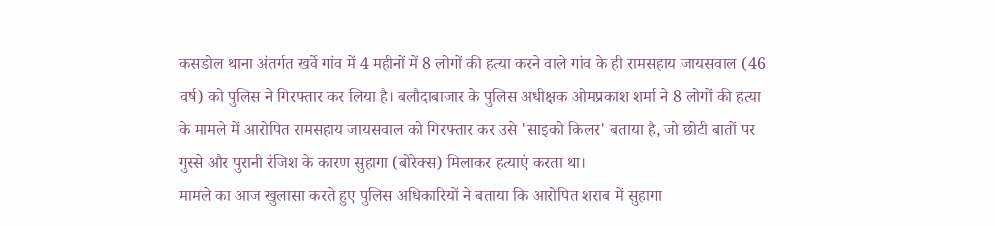कसडोल थाना अंतर्गत खर्वे गांव में 4 महीनों में 8 लोगों की हत्या करने वाले गांव के ही रामसहाय जायसवाल (46 वर्ष) को पुलिस ने गिरफ्तार कर लिया है। बलौदाबाजार के पुलिस अधीक्षक ओमप्रकाश शर्मा ने 8 लोगों की हत्या के मामले में आरोपित रामसहाय जायसवाल को गिरफ्तार कर उसे 'साइको किलर' बताया है, जो छोटी बातों पर गुस्से और पुरानी रंजिश के कारण सुहागा (बोरेक्स) मिलाकर हत्याएं करता था।
मामले का आज खुलासा करते हुए पुलिस अधिकारियों ने बताया कि आरोपित शराब में सुहागा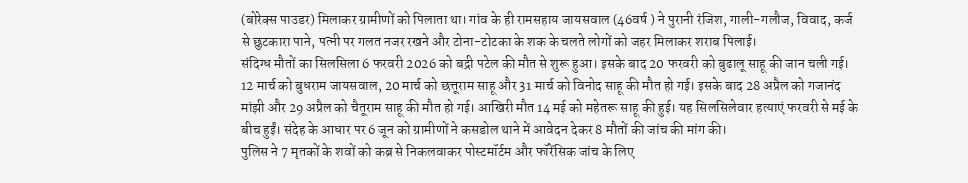(बोरेक्स पाउडर) मिलाकर ग्रामीणों को पिलाता था। गांव के ही रामसहाय जायसवाल (46वर्ष ) ने पुरानी रंजिश, गाली-गलौज, विवाद, कर्ज से छुटकारा पाने, पत्नी पर गलत नजर रखने और टोना-टोटका के शक के चलते लोगों को जहर मिलाकर शराब पिलाई।
संदिग्ध मौतों का सिलसिला 6 फरवरी 2026 को बद्री पटेल की मौत से शुरू हुआ। इसके बाद 20 फरवरी को बुढालू साहू की जान चली गई। 12 मार्च को बुधराम जायसवाल, 20 मार्च को छत्तूराम साहू और 31 मार्च को विनोद साहू की मौत हो गई। इसके बाद 28 अप्रैल को गजानंद मांझी और 29 अप्रैल को चैतूराम साहू की मौत हो गई। आखिरी मौत 14 मई को महेतरू साहू की हुई। यह सिलसिलेवार हत्याएं फरवरी से मई के बीच हुईं। संदेह के आधार पर 6 जून को ग्रामीणों ने कसडोल थाने में आवेदन देकर 8 मौतों की जांच की मांग की।
पुलिस ने 7 मृतकों के शवों को कब्र से निकलवाकर पोस्टमॉर्टम और फॉरेंसिक जांच के लिए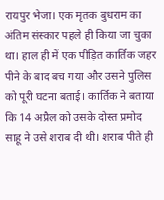रायपुर भेजा। एक मृतक बुधराम का अंतिम संस्कार पहले ही किया जा चुका था। हाल ही में एक पीड़ित कार्तिक जहर पीने के बाद बच गया और उसने पुलिस को पूरी घटना बताई। कार्तिक ने बताया कि 14 अप्रैल को उसके दोस्त प्रमोद साहू ने उसे शराब दी थी। शराब पीते ही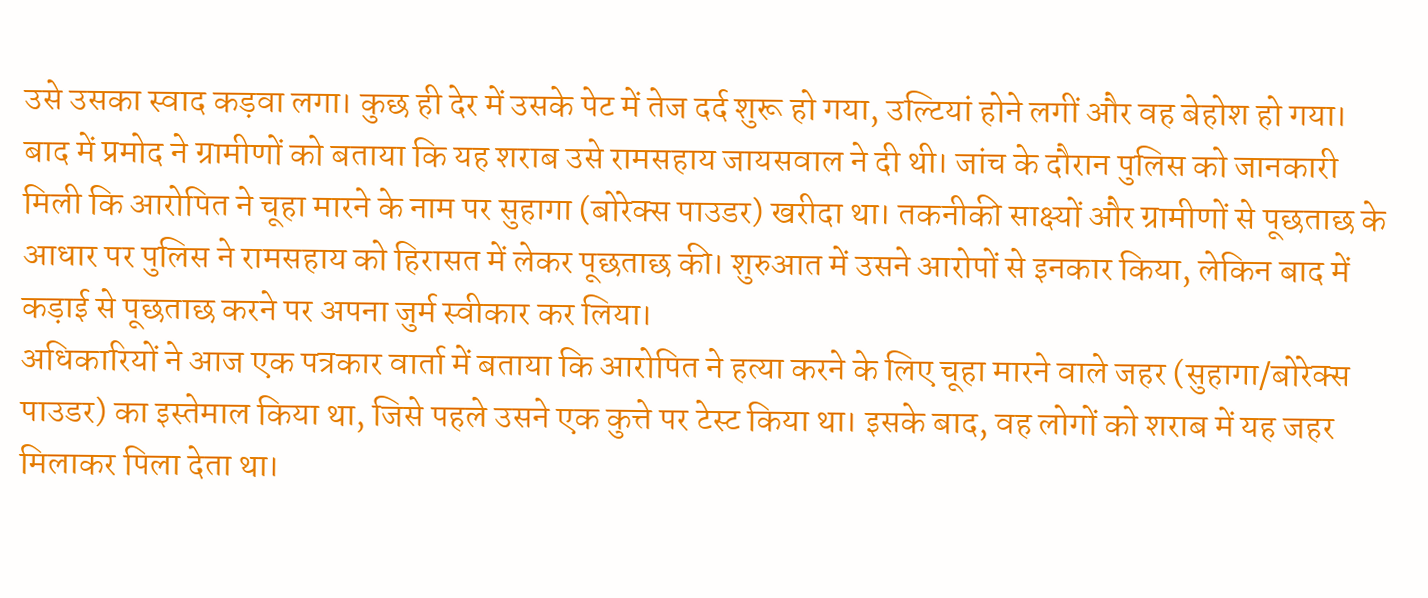उसे उसका स्वाद कड़वा लगा। कुछ ही देर में उसके पेट में तेज दर्द शुरू हो गया, उल्टियां होने लगीं और वह बेहोश हो गया। बाद में प्रमोद ने ग्रामीणों को बताया कि यह शराब उसे रामसहाय जायसवाल ने दी थी। जांच के दौरान पुलिस को जानकारी मिली कि आरोपित ने चूहा मारने के नाम पर सुहागा (बोरेक्स पाउडर) खरीदा था। तकनीकी साक्ष्यों और ग्रामीणों से पूछताछ के आधार पर पुलिस ने रामसहाय को हिरासत में लेकर पूछताछ की। शुरुआत में उसने आरोपों से इनकार किया, लेकिन बाद में कड़ाई से पूछताछ करने पर अपना जुर्म स्वीकार कर लिया।
अधिकारियों ने आज एक पत्रकार वार्ता में बताया कि आरोपित ने हत्या करने के लिए चूहा मारने वाले जहर (सुहागा/बोरेक्स पाउडर) का इस्तेमाल किया था, जिसे पहले उसने एक कुत्ते पर टेस्ट किया था। इसके बाद, वह लोगों को शराब में यह जहर मिलाकर पिला देता था।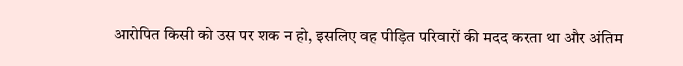आरोपित किसी को उस पर शक न हो, इसलिए वह पीड़ित परिवारों की मदद करता था और अंतिम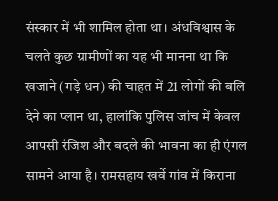संस्कार में भी शामिल होता था। अंधविश्वास के चलते कुछ ग्रामीणों का यह भी मानना था कि खजाने (गड़े धन) की चाहत में 21 लोगों की बलि देने का प्लान था, हालांकि पुलिस जांच में केवल आपसी रंजिश और बदले की भावना का ही एंगल सामने आया है। रामसहाय खर्वे गांव में किराना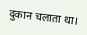दुकान चलाता था।